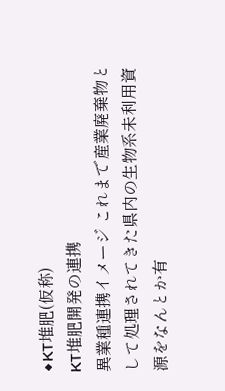◆KT堆肥(仮称)
KT堆肥開発の連携
異業種連携イメージ これまで産業廃棄物として処理されてきた県内の生物系未利用資源をなんとか有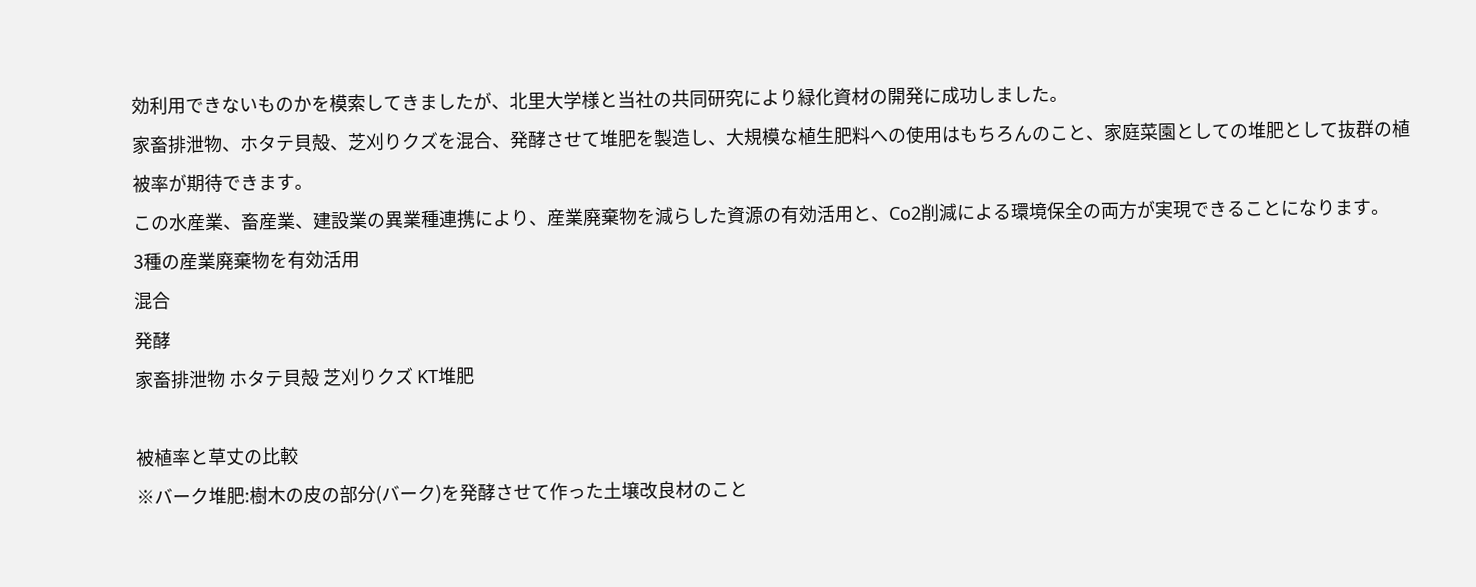効利用できないものかを模索してきましたが、北里大学様と当社の共同研究により緑化資材の開発に成功しました。
家畜排泄物、ホタテ貝殻、芝刈りクズを混合、発酵させて堆肥を製造し、大規模な植生肥料への使用はもちろんのこと、家庭菜園としての堆肥として抜群の植被率が期待できます。
この水産業、畜産業、建設業の異業種連携により、産業廃棄物を減らした資源の有効活用と、Co2削減による環境保全の両方が実現できることになります。
3種の産業廃棄物を有効活用
混合
発酵
家畜排泄物 ホタテ貝殻 芝刈りクズ KT堆肥

被植率と草丈の比較
※バーク堆肥:樹木の皮の部分(バーク)を発酵させて作った土壌改良材のこと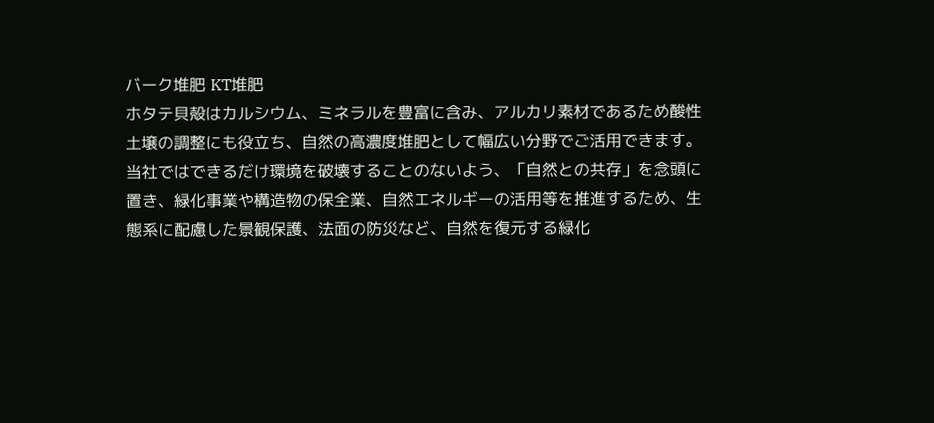バーク堆肥 KT堆肥
ホタテ貝殻はカルシウム、ミネラルを豊富に含み、アルカリ素材であるため酸性土壌の調整にも役立ち、自然の高濃度堆肥として幅広い分野でご活用できます。
当社ではできるだけ環境を破壊することのないよう、「自然との共存」を念頭に置き、緑化事業や構造物の保全業、自然エネルギーの活用等を推進するため、生態系に配慮した景観保護、法面の防災など、自然を復元する緑化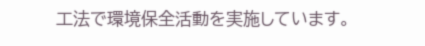工法で環境保全活動を実施しています。